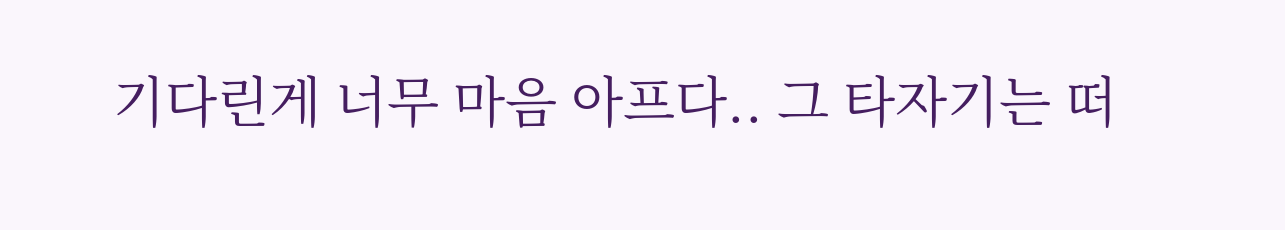기다린게 너무 마음 아프다.. 그 타자기는 떠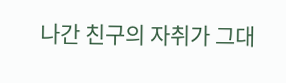나간 친구의 자취가 그대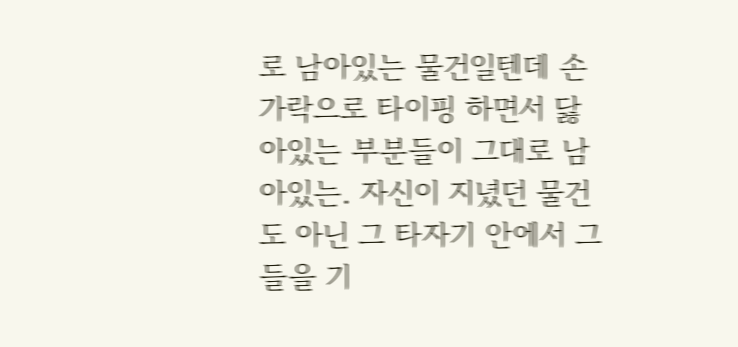로 남아있는 물건일텐데 손가락으로 타이핑 하면서 닳아있는 부분들이 그대로 남아있는. 자신이 지녔던 물건도 아닌 그 타자기 안에서 그들을 기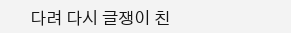다려 다시 글쟁이 친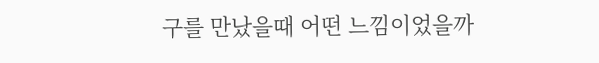구를 만났을때 어떤 느낌이었을까